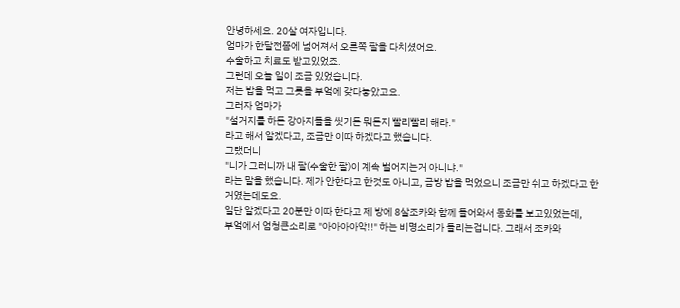안녕하세요. 20살 여자입니다.
엄마가 한달전쯤에 넘어져서 오른쪽 팔을 다치셨어요.
수술하고 치료도 받고있었죠.
그런데 오늘 일이 조금 있었습니다.
저는 밥을 먹고 그릇을 부엌에 갖다놓았고요.
그러자 엄마가
"설거지를 하든 강아지들을 씻기든 뭐든지 빨리빨리 해라."
라고 해서 알겠다고, 조금만 이따 하겠다고 했습니다.
그랬더니
"니가 그러니까 내 팔(수술한 팔)이 계속 벌어지는거 아니냐."
라는 말을 했습니다. 제가 안한다고 한것도 아니고, 금방 밥을 먹었으니 조금만 쉬고 하겠다고 한거였는데도요.
일단 알겠다고 20분만 이따 한다고 제 방에 8살조카와 함께 들어와서 동화를 보고있었는데,
부엌에서 엄청큰소리로 "아아아아악!!" 하는 비명소리가 들리는겁니다. 그래서 조카와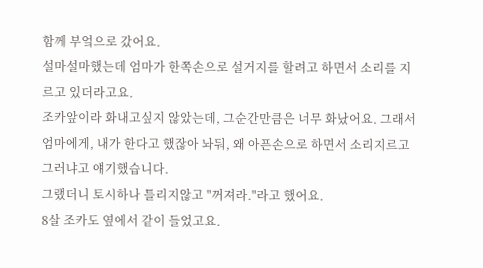함께 부엌으로 갔어요.
설마설마했는데 엄마가 한쪽손으로 설거지를 할려고 하면서 소리를 지르고 있더라고요.
조카앞이라 화내고싶지 않았는데, 그순간만큼은 너무 화났어요. 그래서 엄마에게, 내가 한다고 했잖아 놔둬, 왜 아픈손으로 하면서 소리지르고 그러냐고 얘기했습니다.
그랬더니 토시하나 틀리지않고 "꺼져라."라고 했어요.
8살 조카도 옆에서 같이 들었고요.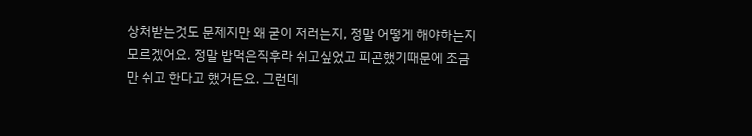상처받는것도 문제지만 왜 굳이 저러는지, 정말 어떻게 해야하는지 모르겠어요. 정말 밥먹은직후라 쉬고싶었고 피곤했기때문에 조금만 쉬고 한다고 했거든요. 그런데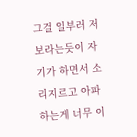그걸 일부러 저 보라는듯이 자기가 하면서 소리지르고 아파하는게 너무 이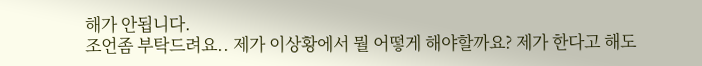해가 안됩니다.
조언좀 부탁드려요.. 제가 이상황에서 뭘 어떻게 해야할까요? 제가 한다고 해도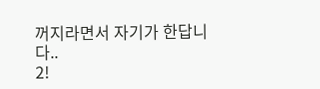꺼지라면서 자기가 한답니다..
2!